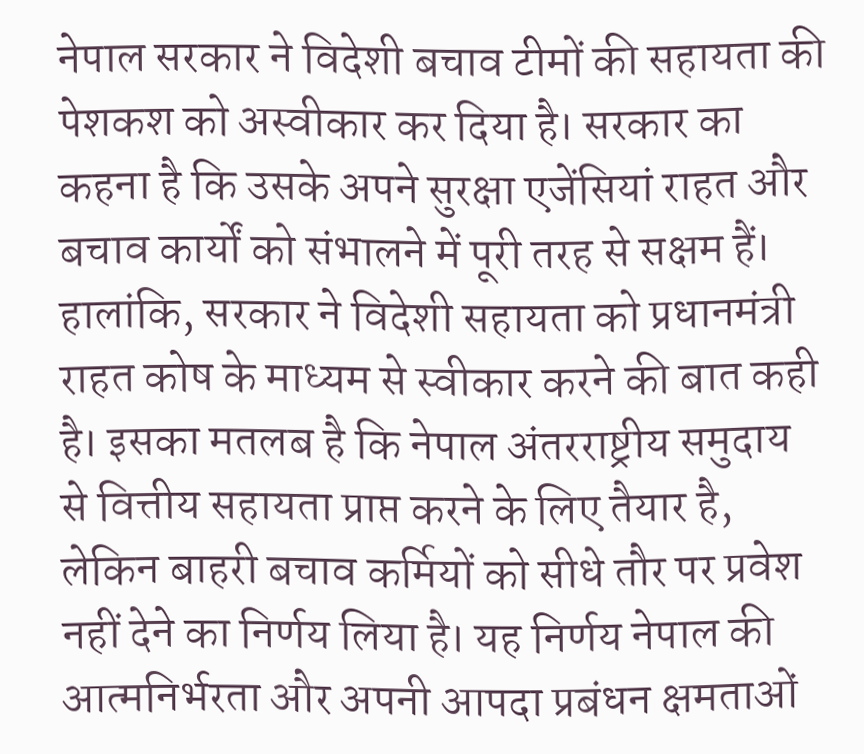नेपाल सरकार ने विदेशी बचाव टीमों की सहायता की पेशकश को अस्वीकार कर दिया है। सरकार का कहना है कि उसके अपने सुरक्षा एजेंसियां राहत और बचाव कार्यों को संभालने में पूरी तरह से सक्षम हैं। हालांकि, सरकार ने विदेशी सहायता को प्रधानमंत्री राहत कोष के माध्यम से स्वीकार करने की बात कही है। इसका मतलब है कि नेपाल अंतरराष्ट्रीय समुदाय से वित्तीय सहायता प्राप्त करने के लिए तैयार है, लेकिन बाहरी बचाव कर्मियों को सीधे तौर पर प्रवेश नहीं देने का निर्णय लिया है। यह निर्णय नेपाल की आत्मनिर्भरता और अपनी आपदा प्रबंधन क्षमताओं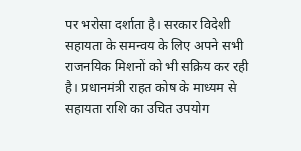पर भरोसा दर्शाता है। सरकार विदेशी सहायता के समन्वय के लिए अपने सभी राजनयिक मिशनों को भी सक्रिय कर रही है। प्रधानमंत्री राहत कोष के माध्यम से सहायता राशि का उचित उपयोग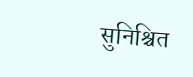सुनिश्चित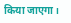किया जाएगा।